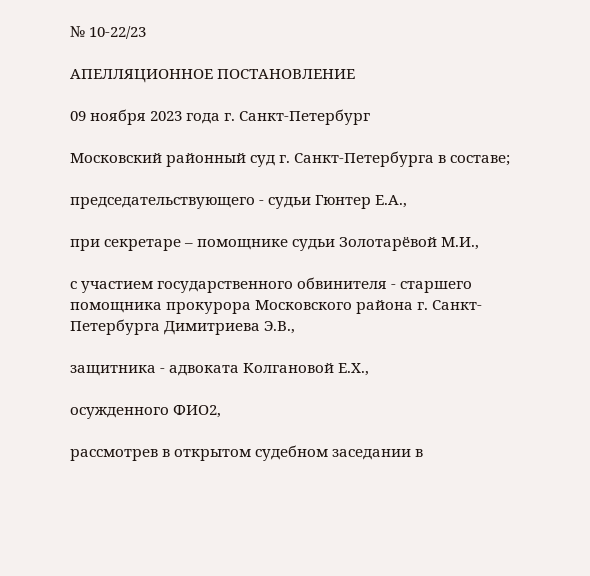№ 10-22/23

АПЕЛЛЯЦИОННОЕ ПОСТАНОВЛЕНИЕ

09 ноября 2023 года г. Санкт-Петербург

Московский районный суд г. Санкт-Петербурга в составе;

председательствующего - судьи Гюнтер Е.А.,

при секретаре – помощнике судьи Золотарёвой М.И.,

с участием государственного обвинителя - старшего помощника прокурора Московского района г. Санкт-Петербурга Димитриева Э.В.,

защитника - адвоката Колгановой Е.Х.,

осужденного ФИО2,

рассмотрев в открытом судебном заседании в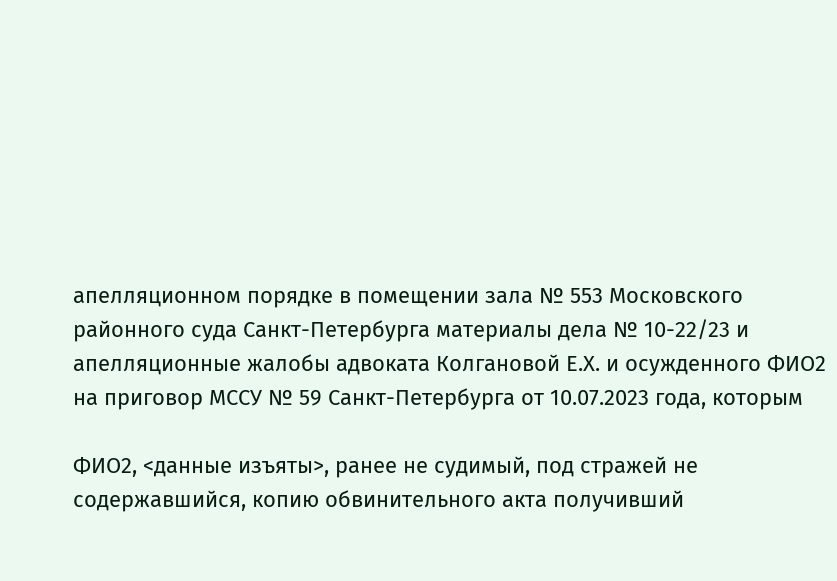апелляционном порядке в помещении зала № 553 Московского районного суда Санкт-Петербурга материалы дела № 10-22/23 и апелляционные жалобы адвоката Колгановой Е.Х. и осужденного ФИО2 на приговор МССУ № 59 Санкт-Петербурга от 10.07.2023 года, которым

ФИО2, <данные изъяты>, ранее не судимый, под стражей не содержавшийся, копию обвинительного акта получивший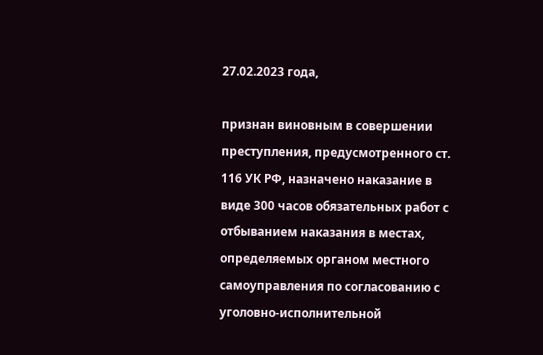27.02.2023 года,

признан виновным в совершении преступления, предусмотренного ст. 116 УК РФ, назначено наказание в виде 300 часов обязательных работ с отбыванием наказания в местах, определяемых органом местного самоуправления по согласованию с уголовно-исполнительной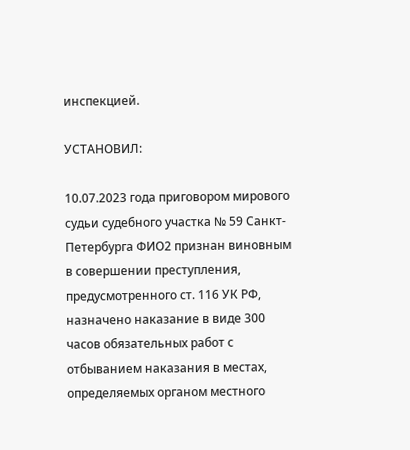инспекцией.

УСТАНОВИЛ:

10.07.2023 года приговором мирового судьи судебного участка № 59 Санкт-Петербурга ФИО2 признан виновным в совершении преступления, предусмотренного ст. 116 УК РФ, назначено наказание в виде 300 часов обязательных работ с отбыванием наказания в местах, определяемых органом местного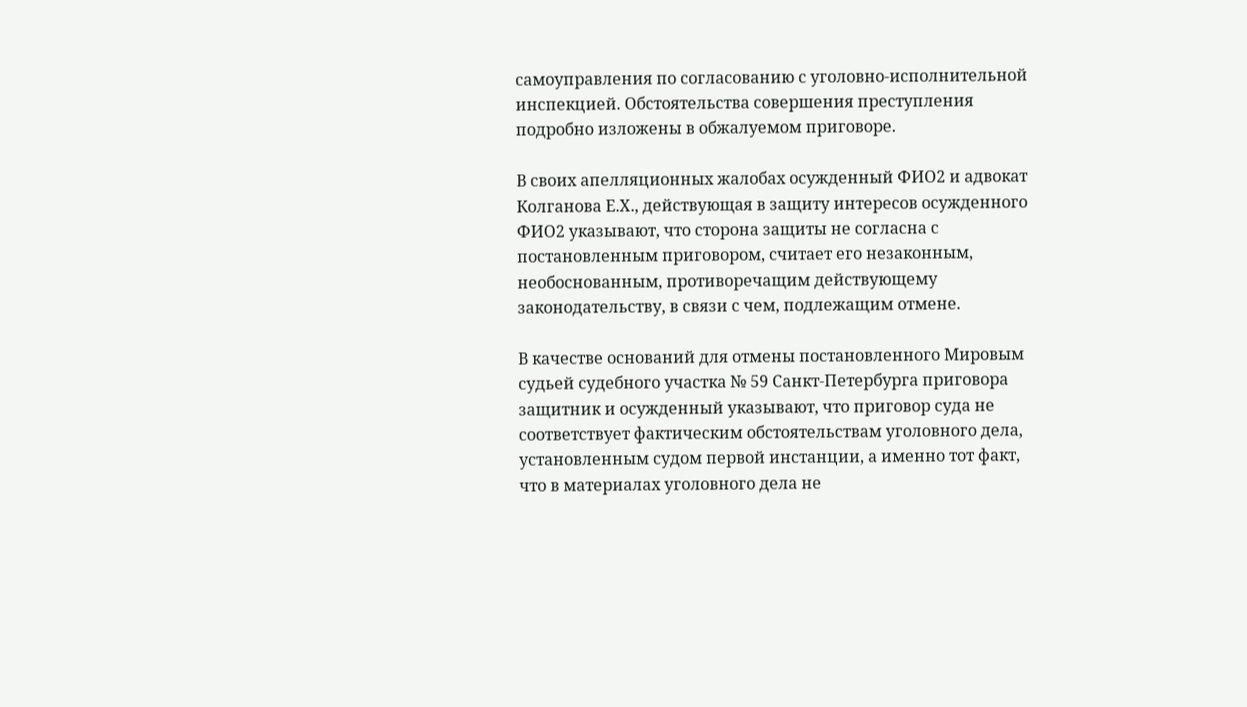самоуправления по согласованию с уголовно-исполнительной инспекцией. Обстоятельства совершения преступления подробно изложены в обжалуемом приговоре.

В своих апелляционных жалобах осужденный ФИО2 и адвокат Колганова Е.Х., действующая в защиту интересов осужденного ФИО2 указывают, что сторона защиты не согласна с постановленным приговором, считает его незаконным, необоснованным, противоречащим действующему законодательству, в связи с чем, подлежащим отмене.

В качестве оснований для отмены постановленного Мировым судьей судебного участка № 59 Санкт-Петербурга приговора защитник и осужденный указывают, что приговор суда не соответствует фактическим обстоятельствам уголовного дела, установленным судом первой инстанции, а именно тот факт, что в материалах уголовного дела не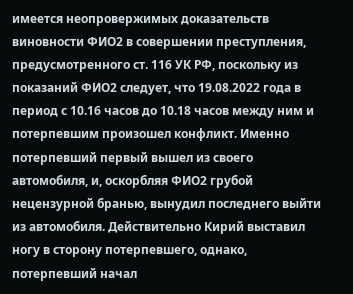имеется неопровержимых доказательств виновности ФИО2 в совершении преступления, предусмотренного ст. 116 УК РФ, поскольку из показаний ФИО2 следует, что 19.08.2022 года в период с 10.16 часов до 10.18 часов между ним и потерпевшим произошел конфликт. Именно потерпевший первый вышел из своего автомобиля, и, оскорбляя ФИО2 грубой нецензурной бранью, вынудил последнего выйти из автомобиля. Действительно Кирий выставил ногу в сторону потерпевшего, однако, потерпевший начал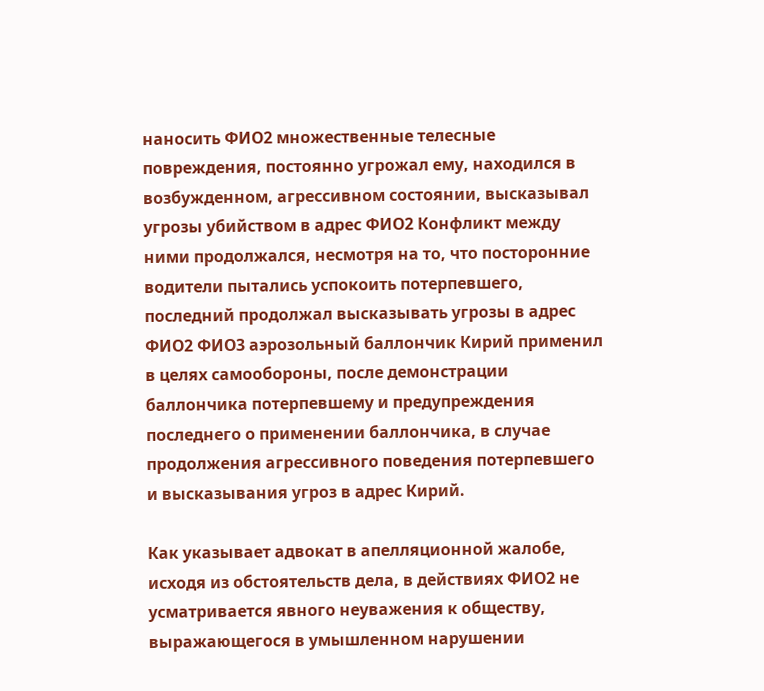наносить ФИО2 множественные телесные повреждения, постоянно угрожал ему, находился в возбужденном, агрессивном состоянии, высказывал угрозы убийством в адрес ФИО2 Конфликт между ними продолжался, несмотря на то, что посторонние водители пытались успокоить потерпевшего, последний продолжал высказывать угрозы в адрес ФИО2 ФИО3 аэрозольный баллончик Кирий применил в целях самообороны, после демонстрации баллончика потерпевшему и предупреждения последнего о применении баллончика, в случае продолжения агрессивного поведения потерпевшего и высказывания угроз в адрес Кирий.

Как указывает адвокат в апелляционной жалобе, исходя из обстоятельств дела, в действиях ФИО2 не усматривается явного неуважения к обществу, выражающегося в умышленном нарушении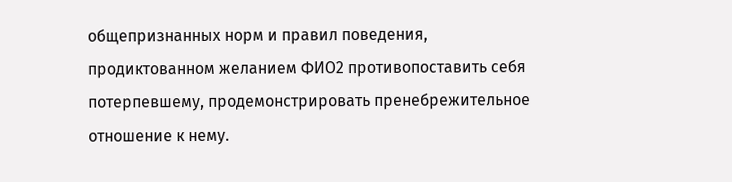общепризнанных норм и правил поведения, продиктованном желанием ФИО2 противопоставить себя потерпевшему, продемонстрировать пренебрежительное отношение к нему.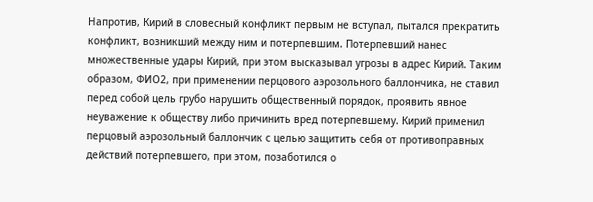Напротив, Кирий в словесный конфликт первым не вступал, пытался прекратить конфликт, возникший между ним и потерпевшим. Потерпевший нанес множественные удары Кирий, при этом высказывал угрозы в адрес Кирий. Таким образом, ФИО2, при применении перцового аэрозольного баллончика, не ставил перед собой цель грубо нарушить общественный порядок, проявить явное неуважение к обществу либо причинить вред потерпевшему. Кирий применил перцовый аэрозольный баллончик с целью защитить себя от противоправных действий потерпевшего, при этом, позаботился о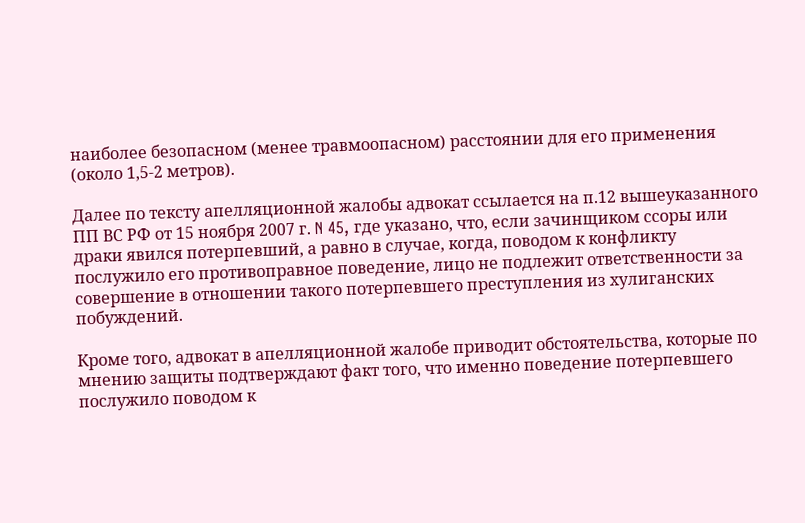наиболее безопасном (менее травмоопасном) расстоянии для его применения (около 1,5-2 метров).

Далее по тексту апелляционной жалобы адвокат ссылается на п.12 вышеуказанного ПП ВС РФ от 15 ноября 2007 г. N 45, где указано, что, если зачинщиком ссоры или драки явился потерпевший, а равно в случае, когда, поводом к конфликту послужило его противоправное поведение, лицо не подлежит ответственности за совершение в отношении такого потерпевшего преступления из хулиганских побуждений.

Кроме того, адвокат в апелляционной жалобе приводит обстоятельства, которые по мнению защиты подтверждают факт того, что именно поведение потерпевшего послужило поводом к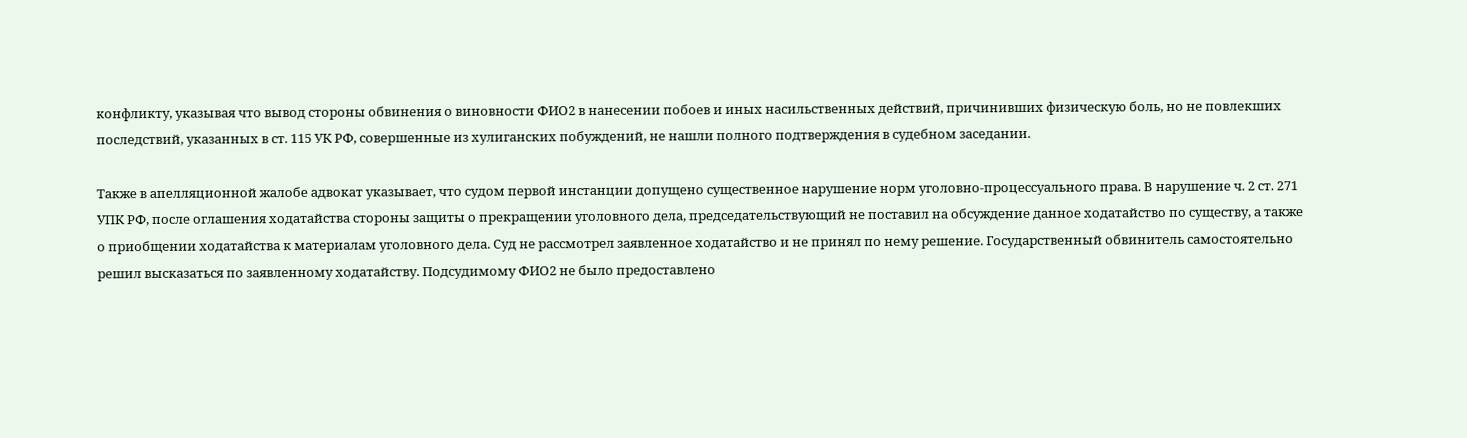конфликту, указывая что вывод стороны обвинения о виновности ФИО2 в нанесении побоев и иных насильственных действий, причинивших физическую боль, но не повлекших последствий, указанных в ст. 115 УК РФ, совершенные из хулиганских побуждений, не нашли полного подтверждения в судебном заседании.

Также в апелляционной жалобе адвокат указывает, что судом первой инстанции допущено существенное нарушение норм уголовно-процессуального права. В нарушение ч. 2 ст. 271 УПК РФ, после оглашения ходатайства стороны защиты о прекращении уголовного дела, председательствующий не поставил на обсуждение данное ходатайство по существу, а также о приобщении ходатайства к материалам уголовного дела. Суд не рассмотрел заявленное ходатайство и не принял по нему решение. Государственный обвинитель самостоятельно решил высказаться по заявленному ходатайству. Подсудимому ФИО2 не было предоставлено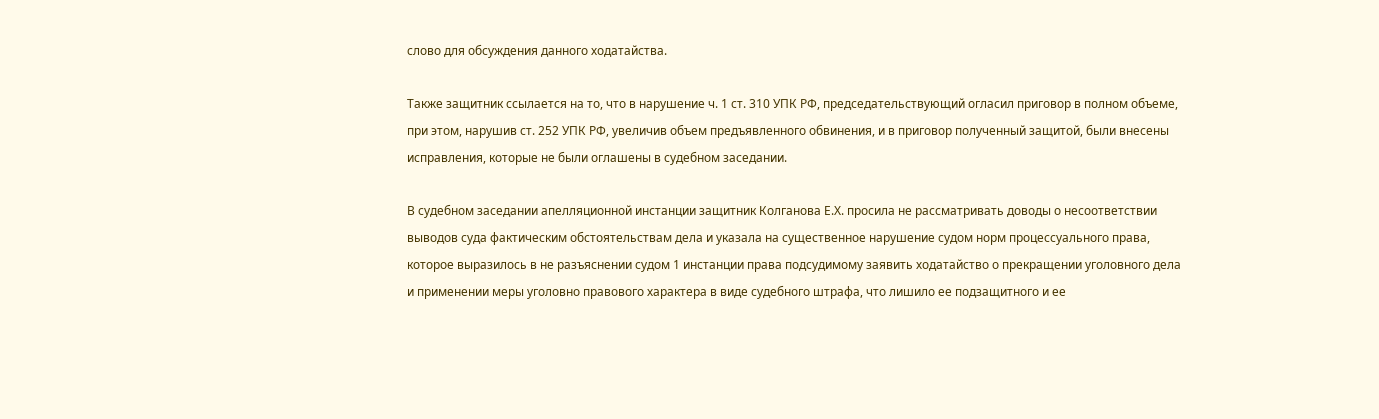слово для обсуждения данного ходатайства.

Также защитник ссылается на то, что в нарушение ч. 1 ст. 310 УПК РФ, председательствующий огласил приговор в полном объеме, при этом, нарушив ст. 252 УПК РФ, увеличив объем предъявленного обвинения, и в приговор полученный защитой, были внесены исправления, которые не были оглашены в судебном заседании.

В судебном заседании апелляционной инстанции защитник Колганова Е.Х. просила не рассматривать доводы о несоответствии выводов суда фактическим обстоятельствам дела и указала на существенное нарушение судом норм процессуального права, которое выразилось в не разъяснении судом 1 инстанции права подсудимому заявить ходатайство о прекращении уголовного дела и применении меры уголовно правового характера в виде судебного штрафа, что лишило ее подзащитного и ее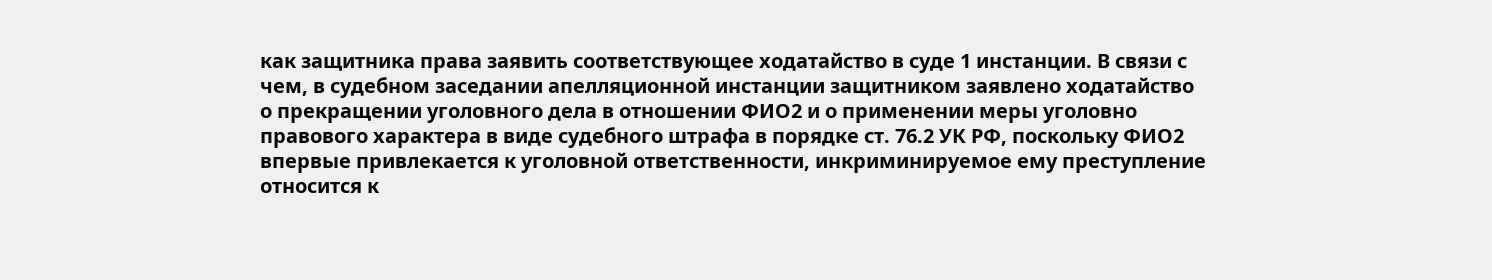как защитника права заявить соответствующее ходатайство в суде 1 инстанции. В связи с чем, в судебном заседании апелляционной инстанции защитником заявлено ходатайство о прекращении уголовного дела в отношении ФИО2 и о применении меры уголовно правового характера в виде судебного штрафа в порядке ст. 76.2 УК РФ, поскольку ФИО2 впервые привлекается к уголовной ответственности, инкриминируемое ему преступление относится к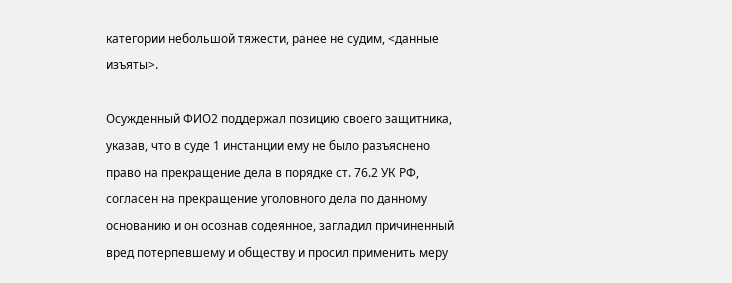категории небольшой тяжести, ранее не судим, <данные изъяты>.

Осужденный ФИО2 поддержал позицию своего защитника, указав, что в суде 1 инстанции ему не было разъяснено право на прекращение дела в порядке ст. 76.2 УК РФ, согласен на прекращение уголовного дела по данному основанию и он осознав содеянное, загладил причиненный вред потерпевшему и обществу и просил применить меру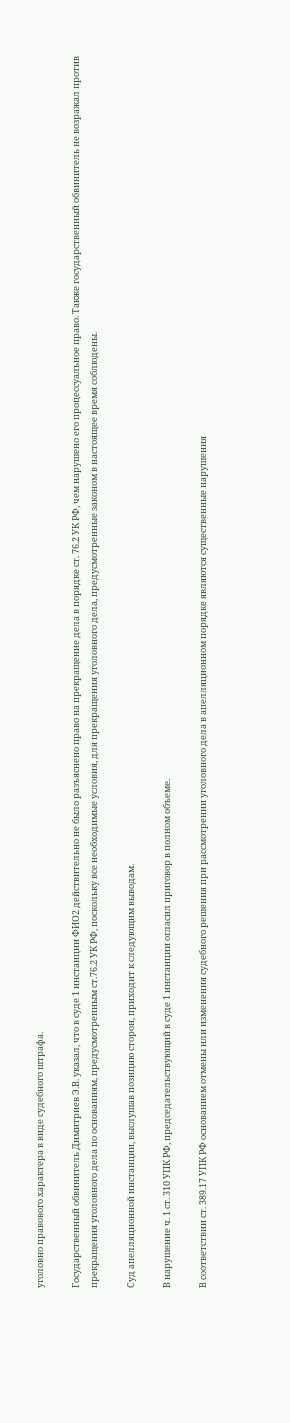уголовно правового характера в виде судебного штрафа.

Государственный обвинитель Димитриев Э.В. указал, что в суде 1 инстанции ФИО2 действительно не было разъяснено право на прекращение дела в порядке ст. 76.2 УК РФ, чем нарушено его процессуальное право. Также государственный обвинитель не возражал против прекращения уголовного дела по основаниям, предусмотренным ст.76.2 УК РФ, поскольку все необходимые условия, для прекращения уголовного дела, предусмотренные законом в настоящее время соблюдены.

Суд апелляционной инстанции, выслушав позицию сторон, приходит к следующим выводам.

В нарушение ч. 1 ст. 310 УПК РФ, председательствующий в суде 1 инстанции огласил приговор в полном объеме.

В соответствии ст. 389.17 УПК РФ основанием отмены или изменения судебного решения при рассмотрении уголовного дела в апелляционном порядке являются существенные нарушения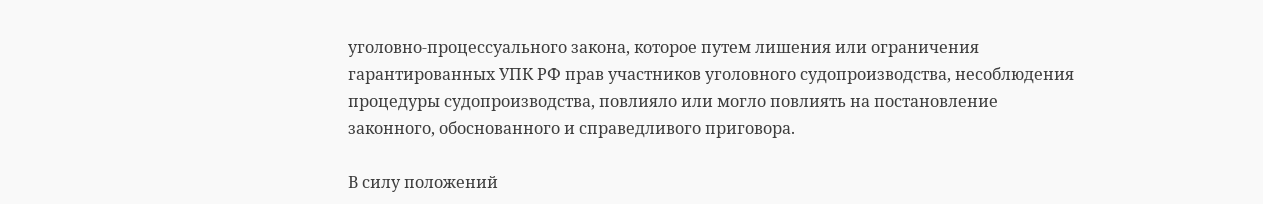уголовно-процессуального закона, которое путем лишения или ограничения гарантированных УПК РФ прав участников уголовного судопроизводства, несоблюдения процедуры судопроизводства, повлияло или могло повлиять на постановление законного, обоснованного и справедливого приговора.

В силу положений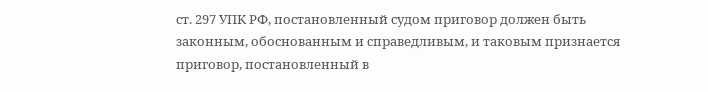ст. 297 УПК РФ, постановленный судом приговор должен быть законным, обоснованным и справедливым, и таковым признается приговор, постановленный в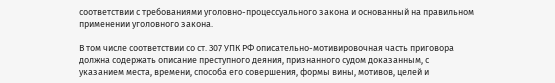соответствии с требованиями уголовно-процессуального закона и основанный на правильном применении уголовного закона.

В том числе соответствии со ст. 307 УПК РФ описательно-мотивировочная часть приговора должна содержать описание преступного деяния, признанного судом доказанным, с указанием места, времени, способа его совершения, формы вины, мотивов, целей и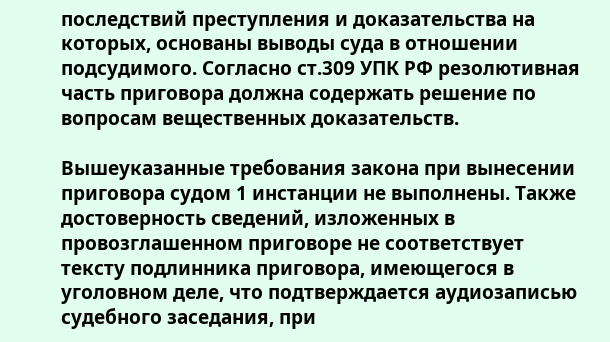последствий преступления и доказательства на которых, основаны выводы суда в отношении подсудимого. Согласно ст.309 УПК РФ резолютивная часть приговора должна содержать решение по вопросам вещественных доказательств.

Вышеуказанные требования закона при вынесении приговора судом 1 инстанции не выполнены. Также достоверность сведений, изложенных в провозглашенном приговоре не соответствует тексту подлинника приговора, имеющегося в уголовном деле, что подтверждается аудиозаписью судебного заседания, при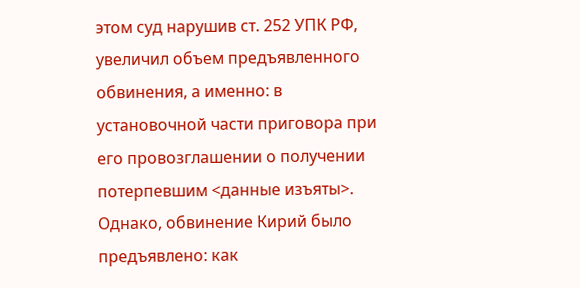этом суд нарушив ст. 252 УПК РФ, увеличил объем предъявленного обвинения, а именно: в установочной части приговора при его провозглашении о получении потерпевшим <данные изъяты>. Однако, обвинение Кирий было предъявлено: как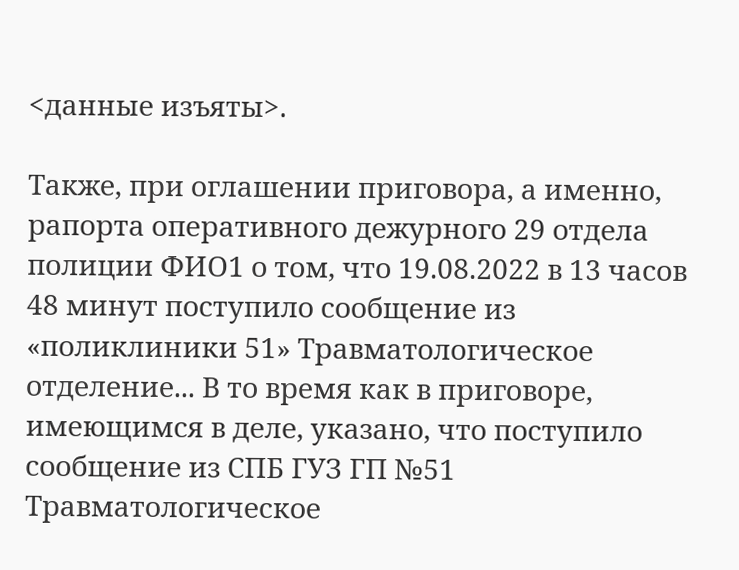<данные изъяты>.

Также, при оглашении приговора, а именно, рапорта оперативного дежурного 29 отдела полиции ФИО1 о том, что 19.08.2022 в 13 часов 48 минут поступило сообщение из «поликлиники 51» Травматологическое отделение... В то время как в приговоре, имеющимся в деле, указано, что поступило сообщение из СПБ ГУЗ ГП №51 Травматологическое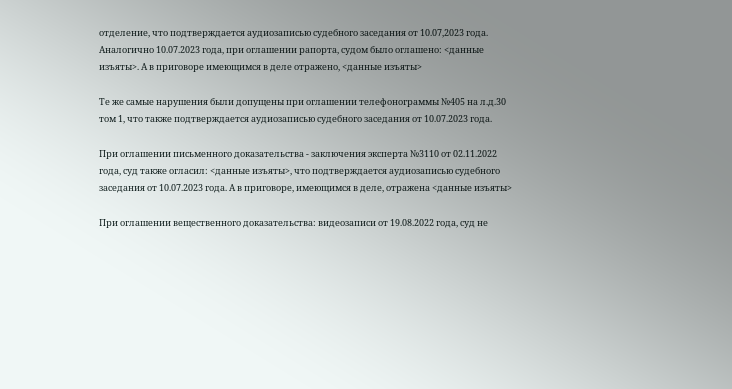отделение, что подтверждается аудиозаписью судебного заседания от 10.07,2023 года. Аналогично 10.07.2023 года, при оглашении рапорта, судом было оглашено: <данные изъяты>. А в приговоре имеющимся в деле отражено, <данные изъяты>

Те же самые нарушения были допущены при оглашении телефонограммы №405 на л.д.30 том 1, что также подтверждается аудиозаписью судебного заседания от 10.07.2023 года.

При оглашении письменного доказательства - заключения эксперта №3110 от 02.11.2022 года, суд также огласил: <данные изъяты>, что подтверждается аудиозаписью судебного заседания от 10.07.2023 года. А в приговоре, имеющимся в деле, отражена <данные изъяты>

При оглашении вещественного доказательства: видеозаписи от 19.08.2022 года, суд не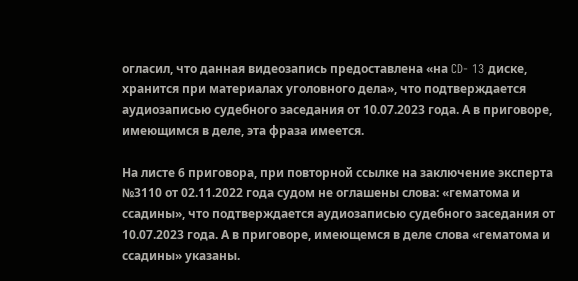огласил, что данная видеозапись предоставлена «на CD- 13 диске, хранится при материалах уголовного дела», что подтверждается аудиозаписью судебного заседания от 10.07.2023 года. А в приговоре, имеющимся в деле, эта фраза имеется.

На листе 6 приговора, при повторной ссылке на заключение эксперта №3110 от 02.11.2022 года судом не оглашены слова: «гематома и ссадины», что подтверждается аудиозаписью судебного заседания от 10.07.2023 года. А в приговоре, имеющемся в деле слова «гематома и ссадины» указаны.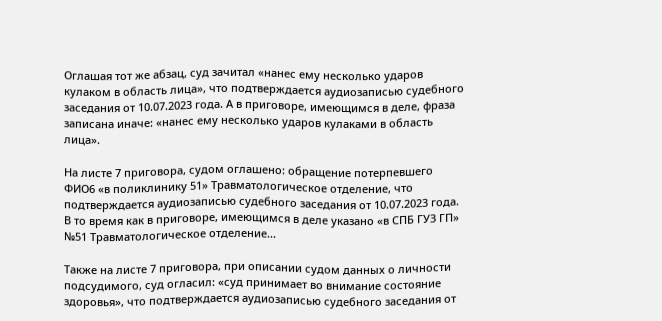Оглашая тот же абзац, суд зачитал «нанес ему несколько ударов кулаком в область лица», что подтверждается аудиозаписью судебного заседания от 10.07.2023 года. А в приговоре, имеющимся в деле, фраза записана иначе: «нанес ему несколько ударов кулаками в область лица».

На листе 7 приговора, судом оглашено: обращение потерпевшего ФИО6 «в поликлинику 51» Травматологическое отделение, что подтверждается аудиозаписью судебного заседания от 10.07.2023 года. В то время как в приговоре, имеющимся в деле указано «в СПБ ГУЗ ГП» №51 Травматологическое отделение...

Также на листе 7 приговора, при описании судом данных о личности подсудимого, суд огласил: «суд принимает во внимание состояние здоровья», что подтверждается аудиозаписью судебного заседания от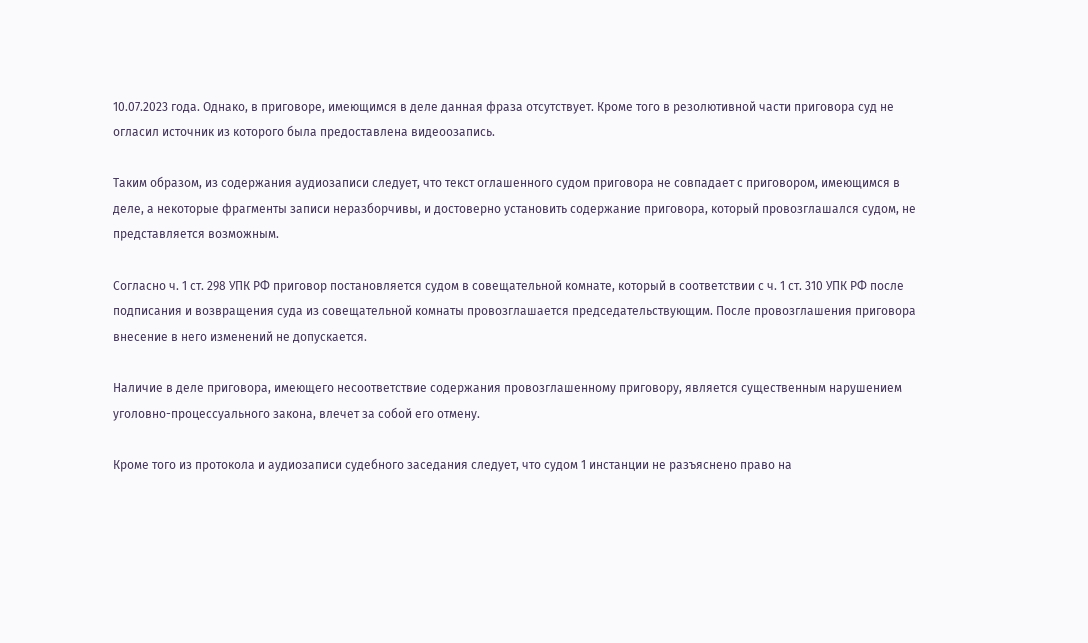10.07.2023 года. Однако, в приговоре, имеющимся в деле данная фраза отсутствует. Кроме того в резолютивной части приговора суд не огласил источник из которого была предоставлена видеоозапись.

Таким образом, из содержания аудиозаписи следует, что текст оглашенного судом приговора не совпадает с приговором, имеющимся в деле, а некоторые фрагменты записи неразборчивы, и достоверно установить содержание приговора, который провозглашался судом, не представляется возможным.

Согласно ч. 1 ст. 298 УПК РФ приговор постановляется судом в совещательной комнате, который в соответствии с ч. 1 ст. 310 УПК РФ после подписания и возвращения суда из совещательной комнаты провозглашается председательствующим. После провозглашения приговора внесение в него изменений не допускается.

Наличие в деле приговора, имеющего несоответствие содержания провозглашенному приговору, является существенным нарушением уголовно-процессуального закона, влечет за собой его отмену.

Кроме того из протокола и аудиозаписи судебного заседания следует, что судом 1 инстанции не разъяснено право на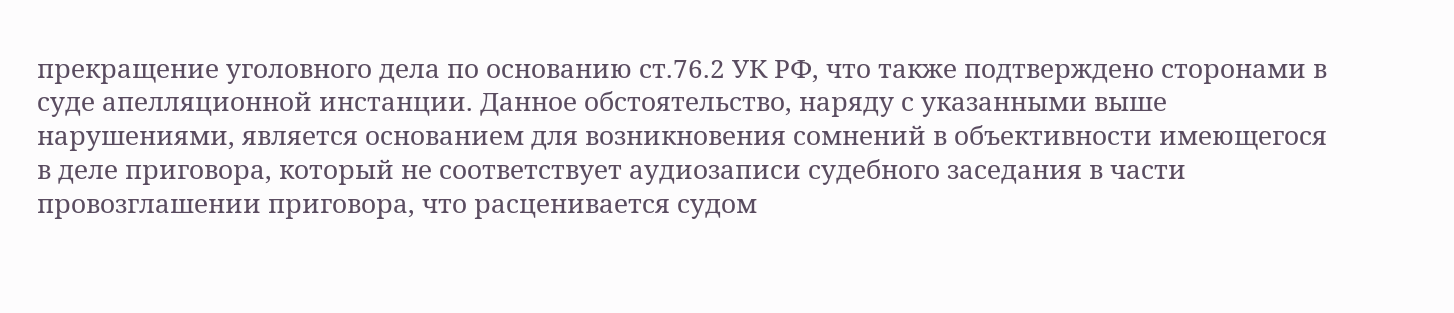прекращение уголовного дела по основанию ст.76.2 УК РФ, что также подтверждено сторонами в суде апелляционной инстанции. Данное обстоятельство, наряду с указанными выше нарушениями, является основанием для возникновения сомнений в объективности имеющегося в деле приговора, который не соответствует аудиозаписи судебного заседания в части провозглашении приговора, что расценивается судом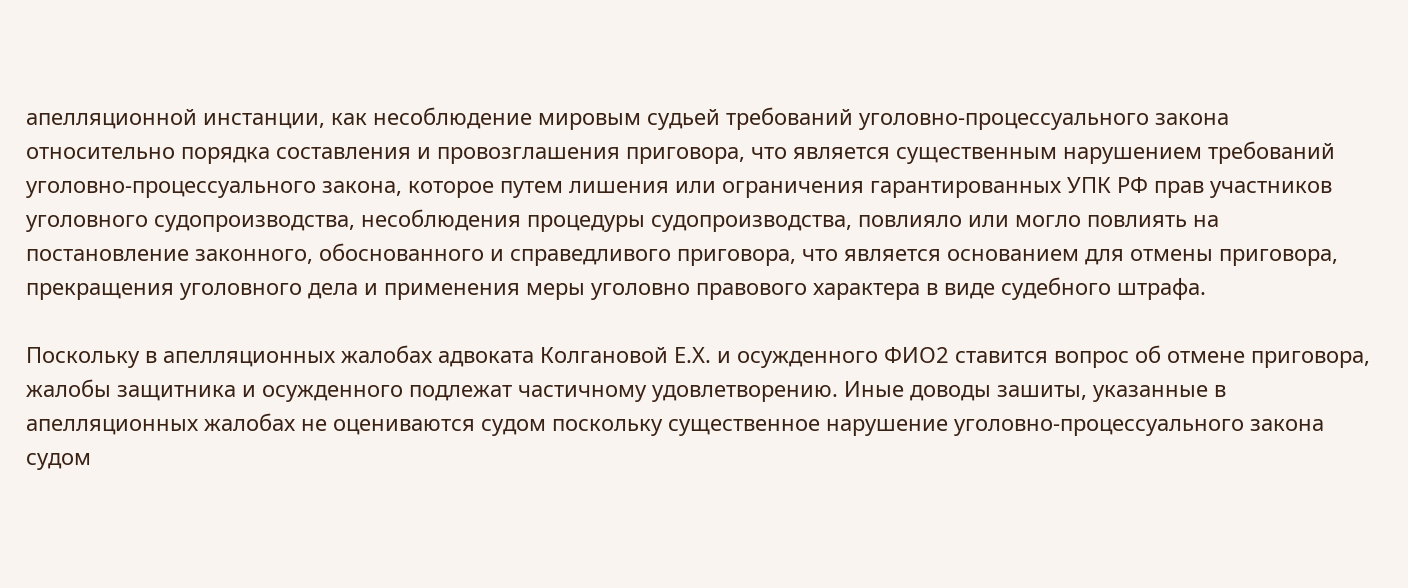апелляционной инстанции, как несоблюдение мировым судьей требований уголовно-процессуального закона относительно порядка составления и провозглашения приговора, что является существенным нарушением требований уголовно-процессуального закона, которое путем лишения или ограничения гарантированных УПК РФ прав участников уголовного судопроизводства, несоблюдения процедуры судопроизводства, повлияло или могло повлиять на постановление законного, обоснованного и справедливого приговора, что является основанием для отмены приговора, прекращения уголовного дела и применения меры уголовно правового характера в виде судебного штрафа.

Поскольку в апелляционных жалобах адвоката Колгановой Е.Х. и осужденного ФИО2 ставится вопрос об отмене приговора, жалобы защитника и осужденного подлежат частичному удовлетворению. Иные доводы зашиты, указанные в апелляционных жалобах не оцениваются судом поскольку существенное нарушение уголовно-процессуального закона судом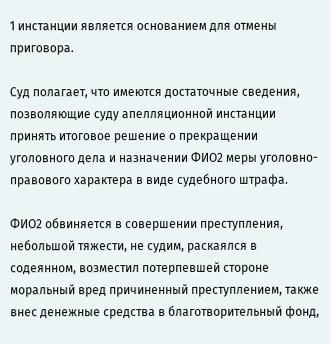1 инстанции является основанием для отмены приговора.

Суд полагает, что имеются достаточные сведения, позволяющие суду апелляционной инстанции принять итоговое решение о прекращении уголовного дела и назначении ФИО2 меры уголовно-правового характера в виде судебного штрафа.

ФИО2 обвиняется в совершении преступления, небольшой тяжести, не судим, раскаялся в содеянном, возместил потерпевшей стороне моральный вред причиненный преступлением, также внес денежные средства в благотворительный фонд,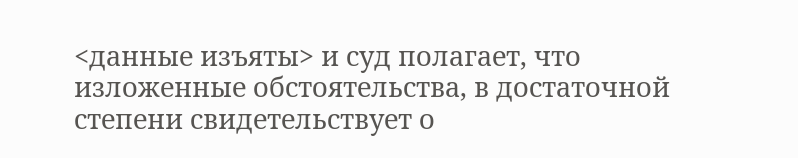<данные изъяты> и суд полагает, что изложенные обстоятельства, в достаточной степени свидетельствует о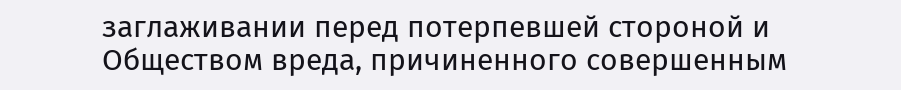заглаживании перед потерпевшей стороной и Обществом вреда, причиненного совершенным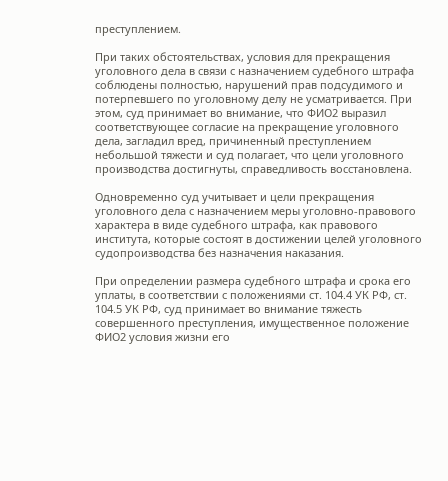преступлением.

При таких обстоятельствах, условия для прекращения уголовного дела в связи с назначением судебного штрафа соблюдены полностью, нарушений прав подсудимого и потерпевшего по уголовному делу не усматривается. При этом, суд принимает во внимание, что ФИО2 выразил соответствующее согласие на прекращение уголовного дела, загладил вред, причиненный преступлением небольшой тяжести и суд полагает, что цели уголовного производства достигнуты, справедливость восстановлена.

Одновременно суд учитывает и цели прекращения уголовного дела с назначением меры уголовно-правового характера в виде судебного штрафа, как правового института, которые состоят в достижении целей уголовного судопроизводства без назначения наказания.

При определении размера судебного штрафа и срока его уплаты, в соответствии с положениями ст. 104.4 УК РФ, ст. 104.5 УК РФ, суд принимает во внимание тяжесть совершенного преступления, имущественное положение ФИО2 условия жизни его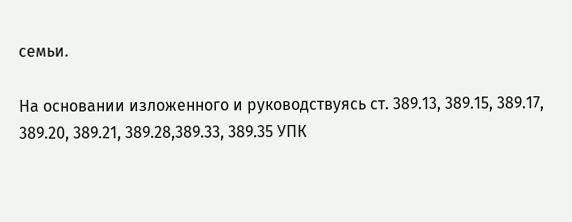семьи.

На основании изложенного и руководствуясь ст. 389.13, 389.15, 389.17, 389.20, 389.21, 389.28,389.33, 389.35 УПК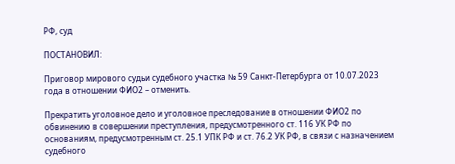РФ, суд

ПОСТАНОВИЛ:

Приговор мирового судьи судебного участка № 59 Санкт-Петербурга от 10.07.2023 года в отношении ФИО2 – отменить.

Прекратить уголовное дело и уголовное преследование в отношении ФИО2 по обвинению в совершении преступления, предусмотренного ст. 116 УК РФ по основаниям, предусмотренным ст. 25.1 УПК РФ и ст. 76.2 УК РФ, в связи с назначением судебного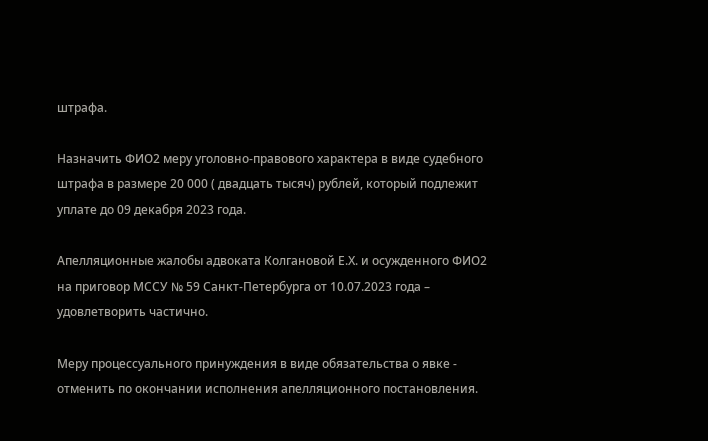штрафа.

Назначить ФИО2 меру уголовно-правового характера в виде судебного штрафа в размере 20 000 ( двадцать тысяч) рублей, который подлежит уплате до 09 декабря 2023 года.

Апелляционные жалобы адвоката Колгановой Е.Х. и осужденного ФИО2 на приговор МССУ № 59 Санкт-Петербурга от 10.07.2023 года – удовлетворить частично.

Меру процессуального принуждения в виде обязательства о явке - отменить по окончании исполнения апелляционного постановления.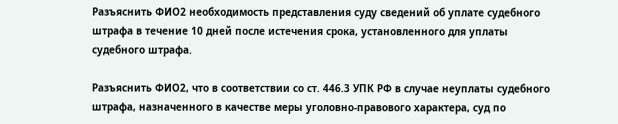Разъяснить ФИО2 необходимость представления суду сведений об уплате судебного штрафа в течение 10 дней после истечения срока, установленного для уплаты судебного штрафа.

Разъяснить ФИО2, что в соответствии со ст. 446.3 УПК РФ в случае неуплаты судебного штрафа, назначенного в качестве меры уголовно-правового характера, суд по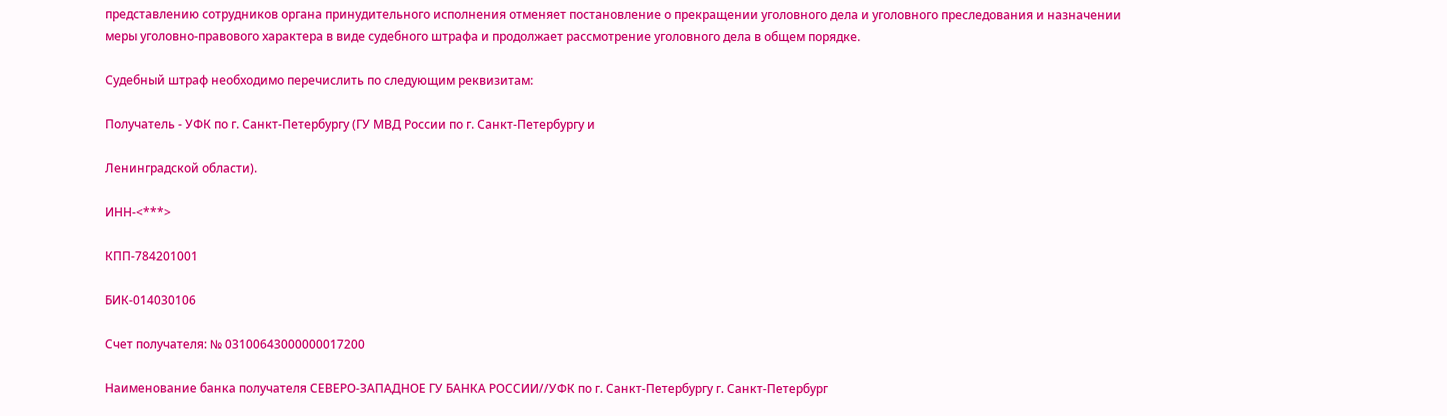представлению сотрудников органа принудительного исполнения отменяет постановление о прекращении уголовного дела и уголовного преследования и назначении меры уголовно-правового характера в виде судебного штрафа и продолжает рассмотрение уголовного дела в общем порядке.

Судебный штраф необходимо перечислить по следующим реквизитам:

Получатель - УФК по г. Санкт-Петербургу (ГУ МВД России по г. Санкт-Петербургу и

Ленинградской области).

ИНН-<***>

КПП-784201001

БИК-014030106

Счет получателя: № 03100643000000017200

Наименование банка получателя СЕВЕРО-ЗАПАДНОЕ ГУ БАНКА РОССИИ//УФК по г. Санкт-Петербургу г. Санкт-Петербург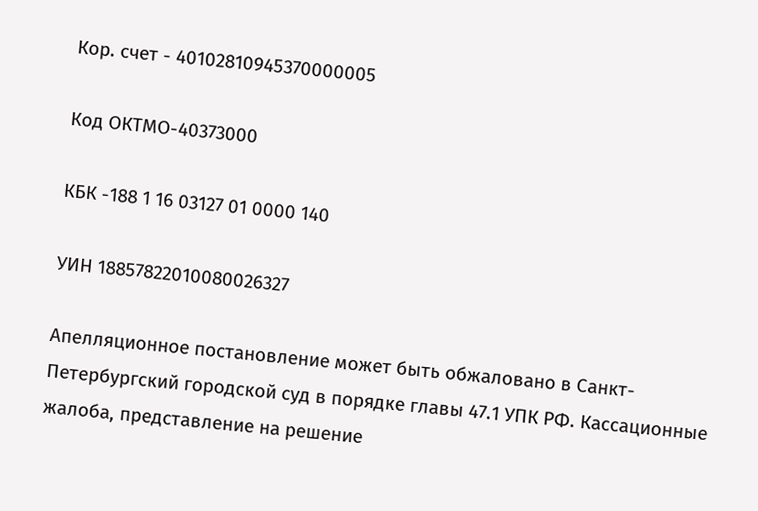Кор. счет - 40102810945370000005

Код ОКТМО-40373000

КБК -188 1 16 03127 01 0000 140

УИН 18857822010080026327

Апелляционное постановление может быть обжаловано в Санкт-Петербургский городской суд в порядке главы 47.1 УПК РФ. Кассационные жалоба, представление на решение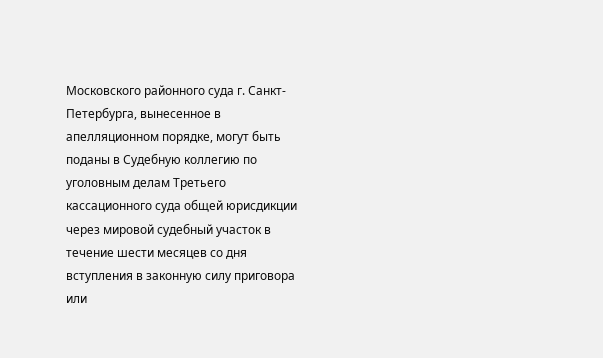Московского районного суда г. Санкт-Петербурга, вынесенное в апелляционном порядке, могут быть поданы в Судебную коллегию по уголовным делам Третьего кассационного суда общей юрисдикции через мировой судебный участок в течение шести месяцев со дня вступления в законную силу приговора или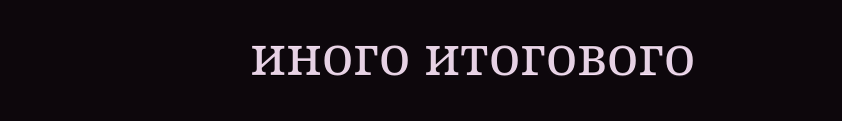иного итогового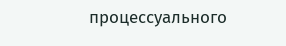процессуального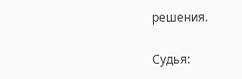решения.

Судья: